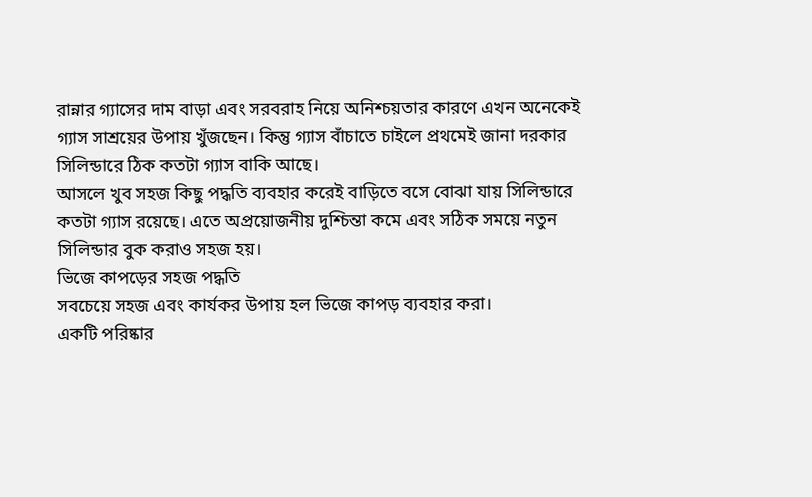রান্নার গ্যাসের দাম বাড়া এবং সরবরাহ নিয়ে অনিশ্চয়তার কারণে এখন অনেকেই গ্যাস সাশ্রয়ের উপায় খুঁজছেন। কিন্তু গ্যাস বাঁচাতে চাইলে প্রথমেই জানা দরকার সিলিন্ডারে ঠিক কতটা গ্যাস বাকি আছে।
আসলে খুব সহজ কিছু পদ্ধতি ব্যবহার করেই বাড়িতে বসে বোঝা যায় সিলিন্ডারে কতটা গ্যাস রয়েছে। এতে অপ্রয়োজনীয় দুশ্চিন্তা কমে এবং সঠিক সময়ে নতুন সিলিন্ডার বুক করাও সহজ হয়।
ভিজে কাপড়ের সহজ পদ্ধতি
সবচেয়ে সহজ এবং কার্যকর উপায় হল ভিজে কাপড় ব্যবহার করা।
একটি পরিষ্কার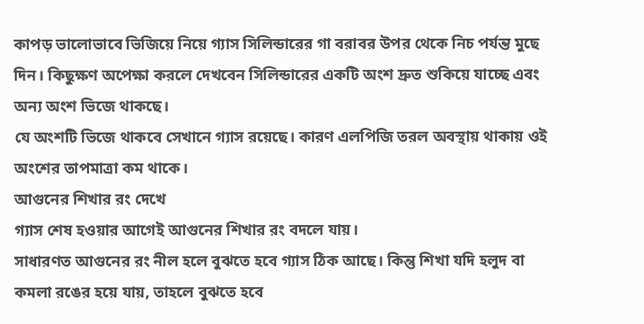কাপড় ভালোভাবে ভিজিয়ে নিয়ে গ্যাস সিলিন্ডারের গা বরাবর উপর থেকে নিচ পর্যন্ত মুছে দিন। কিছুক্ষণ অপেক্ষা করলে দেখবেন সিলিন্ডারের একটি অংশ দ্রুত শুকিয়ে যাচ্ছে এবং অন্য অংশ ভিজে থাকছে।
যে অংশটি ভিজে থাকবে সেখানে গ্যাস রয়েছে। কারণ এলপিজি তরল অবস্থায় থাকায় ওই অংশের তাপমাত্রা কম থাকে।
আগুনের শিখার রং দেখে
গ্যাস শেষ হওয়ার আগেই আগুনের শিখার রং বদলে যায়।
সাধারণত আগুনের রং নীল হলে বুঝতে হবে গ্যাস ঠিক আছে। কিন্তু শিখা যদি হলুদ বা কমলা রঙের হয়ে যায়, তাহলে বুঝতে হবে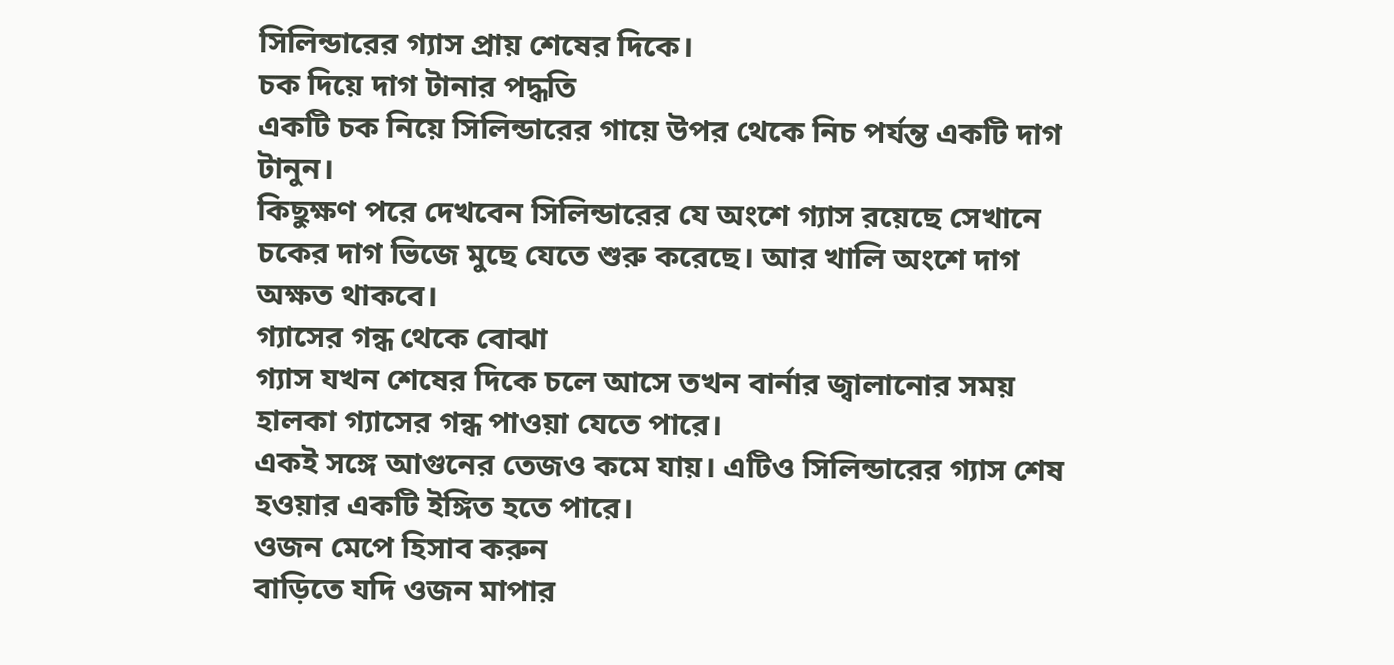সিলিন্ডারের গ্যাস প্রায় শেষের দিকে।
চক দিয়ে দাগ টানার পদ্ধতি
একটি চক নিয়ে সিলিন্ডারের গায়ে উপর থেকে নিচ পর্যন্ত একটি দাগ টানুন।
কিছুক্ষণ পরে দেখবেন সিলিন্ডারের যে অংশে গ্যাস রয়েছে সেখানে চকের দাগ ভিজে মুছে যেতে শুরু করেছে। আর খালি অংশে দাগ অক্ষত থাকবে।
গ্যাসের গন্ধ থেকে বোঝা
গ্যাস যখন শেষের দিকে চলে আসে তখন বার্নার জ্বালানোর সময় হালকা গ্যাসের গন্ধ পাওয়া যেতে পারে।
একই সঙ্গে আগুনের তেজও কমে যায়। এটিও সিলিন্ডারের গ্যাস শেষ হওয়ার একটি ইঙ্গিত হতে পারে।
ওজন মেপে হিসাব করুন
বাড়িতে যদি ওজন মাপার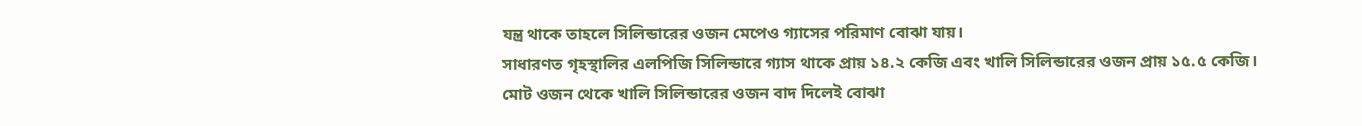যন্ত্র থাকে তাহলে সিলিন্ডারের ওজন মেপেও গ্যাসের পরিমাণ বোঝা যায়।
সাধারণত গৃহস্থালির এলপিজি সিলিন্ডারে গ্যাস থাকে প্রায় ১৪.২ কেজি এবং খালি সিলিন্ডারের ওজন প্রায় ১৫.৫ কেজি।
মোট ওজন থেকে খালি সিলিন্ডারের ওজন বাদ দিলেই বোঝা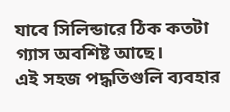যাবে সিলিন্ডারে ঠিক কতটা গ্যাস অবশিষ্ট আছে।
এই সহজ পদ্ধতিগুলি ব্যবহার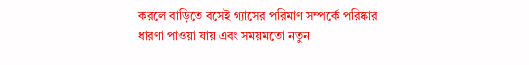করলে বাড়িতে বসেই গ্যাসের পরিমাণ সম্পর্কে পরিষ্কার ধারণা পাওয়া যায় এবং সময়মতো নতুন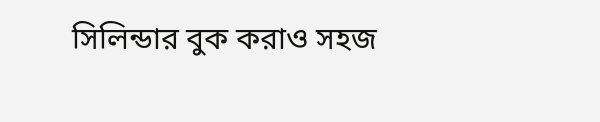সিলিন্ডার বুক করাও সহজ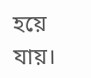হয়ে যায়।